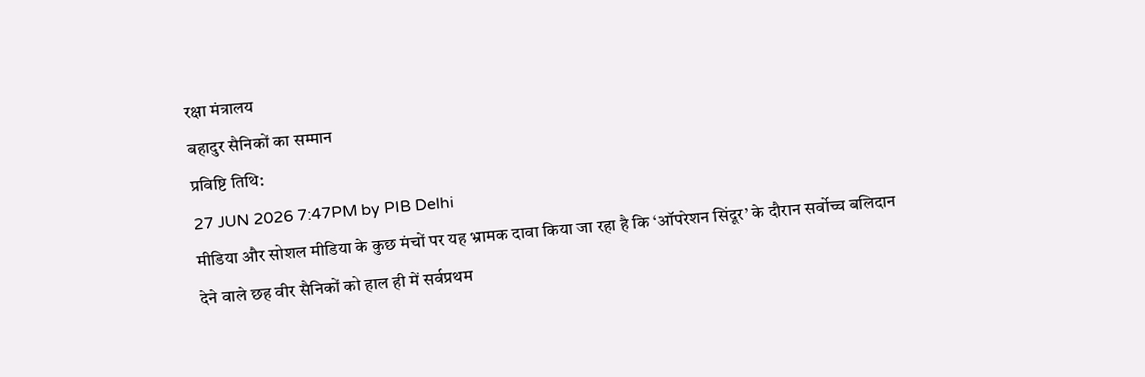रक्षा मंत्रालय
बहादुर सैनिकों का सम्मान
प्रविष्टि तिथि:
27 JUN 2026 7:47PM by PIB Delhi
मीडिया और सोशल मीडिया के कुछ मंचों पर यह भ्रामक दावा किया जा रहा है कि ‘ऑपरेशन सिंदूर’ के दौरान सर्वोच्च बलिदान देने वाले छह वीर सैनिकों को हाल ही में सर्वप्रथम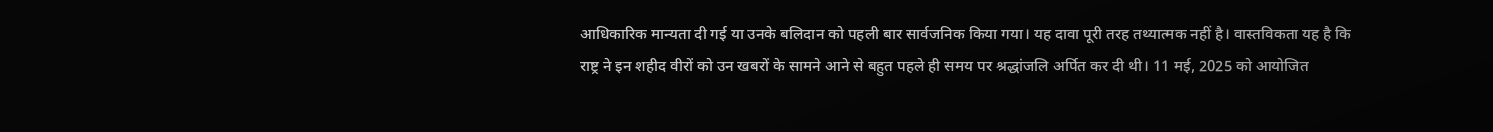आधिकारिक मान्यता दी गई या उनके बलिदान को पहली बार सार्वजनिक किया गया। यह दावा पूरी तरह तथ्यात्मक नहीं है। वास्तविकता यह है कि राष्ट्र ने इन शहीद वीरों को उन खबरों के सामने आने से बहुत पहले ही समय पर श्रद्धांजलि अर्पित कर दी थी। 11 मई, 2025 को आयोजित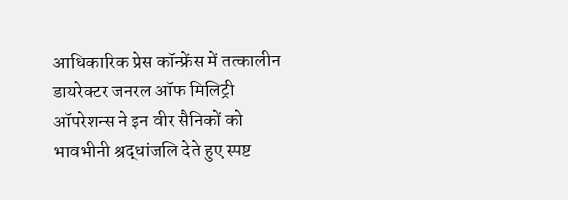आधिकारिक प्रेस कॉन्फ्रेंस में तत्कालीन डायरेक्टर जनरल ऑफ मिलिट्री ऑपरेशन्स ने इन वीर सैनिकों को भावभीनी श्रद्धांजलि देते हुए स्पष्ट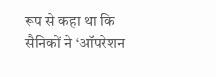रूप से कहा था कि सैनिकों ने ‘ऑपरेशन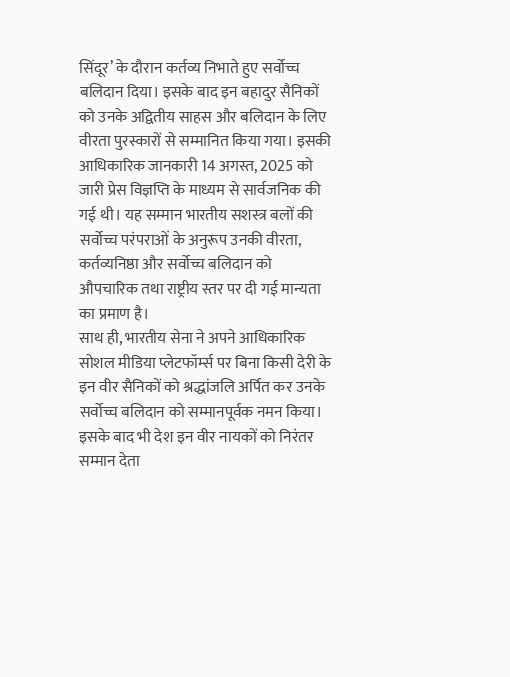सिंदूर’ के दौरान कर्तव्य निभाते हुए सर्वोच्च बलिदान दिया। इसके बाद इन बहादुर सैनिकों को उनके अद्वितीय साहस और बलिदान के लिए वीरता पुरस्कारों से सम्मानित किया गया। इसकी आधिकारिक जानकारी 14 अगस्त, 2025 को जारी प्रेस विज्ञप्ति के माध्यम से सार्वजनिक की गई थी। यह सम्मान भारतीय सशस्त्र बलों की सर्वोच्च परंपराओं के अनुरूप उनकी वीरता, कर्तव्यनिष्ठा और सर्वोच्च बलिदान को औपचारिक तथा राष्ट्रीय स्तर पर दी गई मान्यता का प्रमाण है।
साथ ही, भारतीय सेना ने अपने आधिकारिक सोशल मीडिया प्लेटफॉर्म्स पर बिना किसी देरी के इन वीर सैनिकों को श्रद्धांजलि अर्पित कर उनके सर्वोच्च बलिदान को सम्मानपूर्वक नमन किया।
इसके बाद भी देश इन वीर नायकों को निरंतर सम्मान देता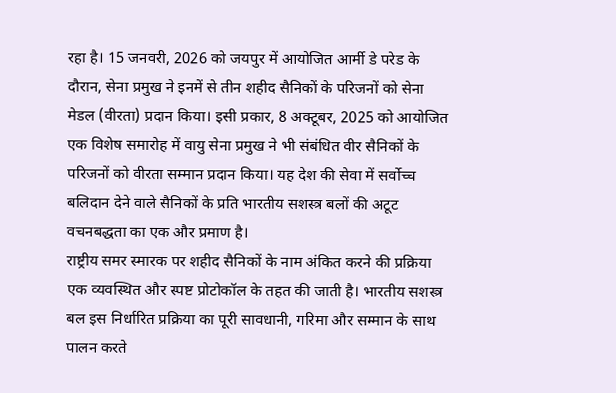रहा है। 15 जनवरी, 2026 को जयपुर में आयोजित आर्मी डे परेड के दौरान, सेना प्रमुख ने इनमें से तीन शहीद सैनिकों के परिजनों को सेना मेडल (वीरता) प्रदान किया। इसी प्रकार, 8 अक्टूबर, 2025 को आयोजित एक विशेष समारोह में वायु सेना प्रमुख ने भी संबंधित वीर सैनिकों के परिजनों को वीरता सम्मान प्रदान किया। यह देश की सेवा में सर्वोच्च बलिदान देने वाले सैनिकों के प्रति भारतीय सशस्त्र बलों की अटूट वचनबद्धता का एक और प्रमाण है।
राष्ट्रीय समर स्मारक पर शहीद सैनिकों के नाम अंकित करने की प्रक्रिया एक व्यवस्थित और स्पष्ट प्रोटोकॉल के तहत की जाती है। भारतीय सशस्त्र बल इस निर्धारित प्रक्रिया का पूरी सावधानी, गरिमा और सम्मान के साथ पालन करते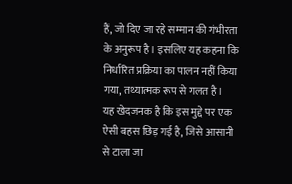हैं, जो दिए जा रहे सम्मान की गंभीरता के अनुरूप है। इसलिए यह कहना कि निर्धारित प्रक्रिया का पालन नहीं किया गया, तथ्यात्मक रूप से गलत है।
यह खेदजनक है कि इस मुद्दे पर एक ऐसी बहस छिड़ गई है, जिसे आसानी से टाला जा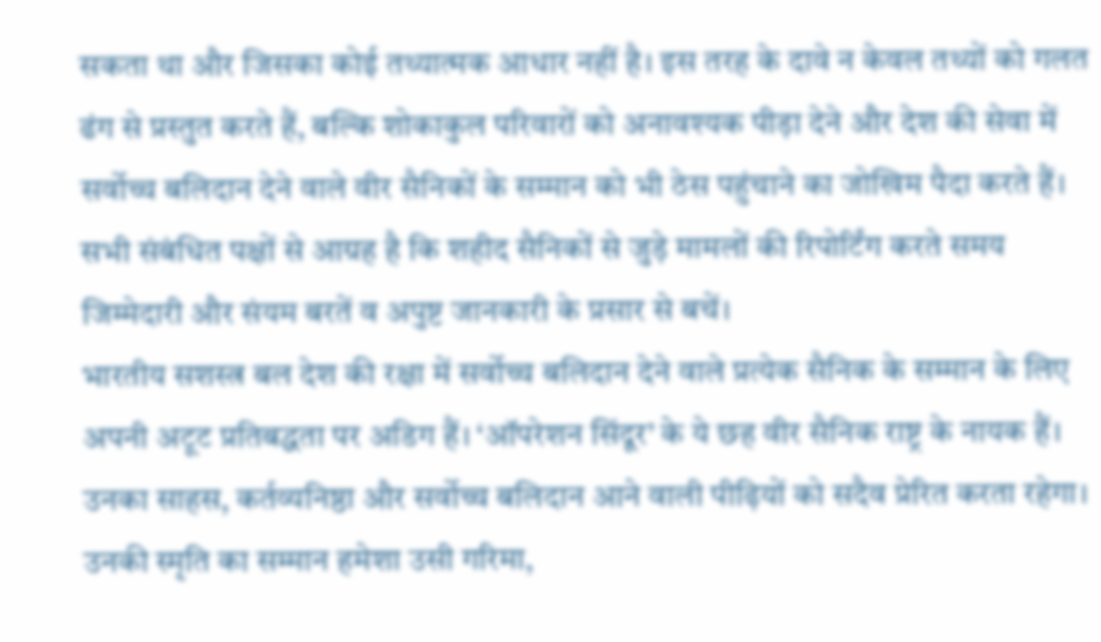सकता था और जिसका कोई तथ्यात्मक आधार नहीं है। इस तरह के दावे न केवल तथ्यों को गलत ढंग से प्रस्तुत करते हैं, बल्कि शोकाकुल परिवारों को अनावश्यक पीड़ा देने और देश की सेवा में सर्वोच्च बलिदान देने वाले वीर सैनिकों के सम्मान को भी ठेस पहुंचाने का जोखिम पैदा करते हैं। सभी संबंधित पक्षों से आग्रह है कि शहीद सैनिकों से जुड़े मामलों की रिपोर्टिंग करते समय जिम्मेदारी और संयम बरतें व अपुष्ट जानकारी के प्रसार से बचें।
भारतीय सशस्त्र बल देश की रक्षा में सर्वोच्च बलिदान देने वाले प्रत्येक सैनिक के सम्मान के लिए अपनी अटूट प्रतिबद्धता पर अडिग हैं। ‘ऑपरेशन सिंदूर’ के ये छह वीर सैनिक राष्ट्र के नायक हैं। उनका साहस, कर्तव्यनिष्ठा और सर्वोच्च बलिदान आने वाली पीढ़ियों को सदैव प्रेरित करता रहेगा। उनकी स्मृति का सम्मान हमेशा उसी गरिमा,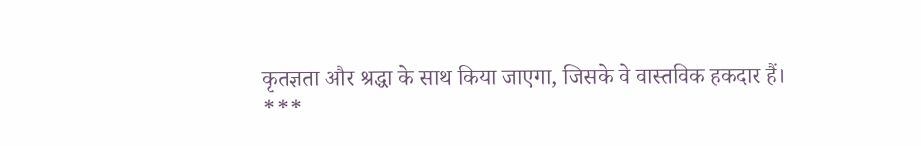कृतज्ञता और श्रद्धा के साथ किया जाएगा, जिसके वे वास्तविक हकदार हैं।
***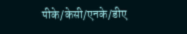पीके/केसी/एनके/डीए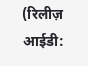(रिलीज़ आईडी: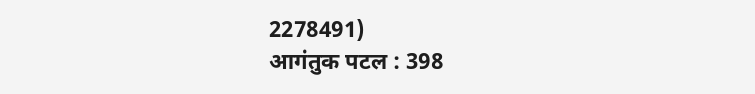2278491)
आगंतुक पटल : 398